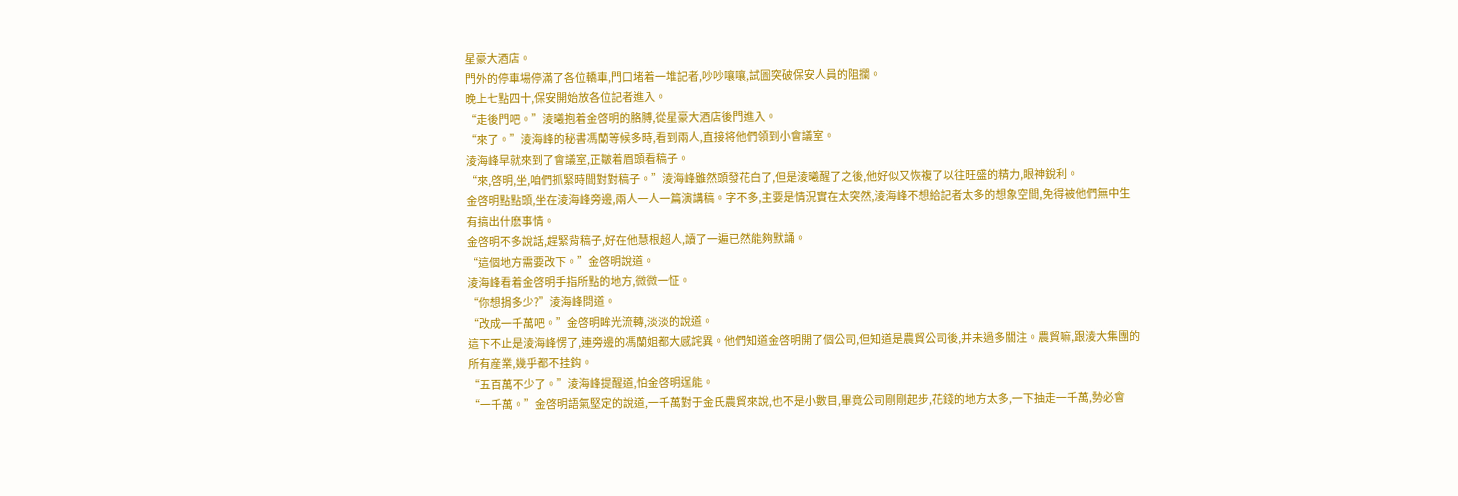星豪大酒店。
門外的停車場停滿了各位轎車,門口堵着一堆記者,吵吵嚷嚷,試圖突破保安人員的阻攔。
晚上七點四十,保安開始放各位記者進入。
“走後門吧。”淩曦抱着金啓明的胳膊,從星豪大酒店後門進入。
“來了。”淩海峰的秘書馮蘭等候多時,看到兩人,直接将他們領到小會議室。
淩海峰早就來到了會議室,正皺着眉頭看稿子。
“來,啓明,坐,咱們抓緊時間對對稿子。”淩海峰雖然頭發花白了,但是淩曦醒了之後,他好似又恢複了以往旺盛的精力,眼神銳利。
金啓明點點頭,坐在淩海峰旁邊,兩人一人一篇演講稿。字不多,主要是情況實在太突然,淩海峰不想給記者太多的想象空間,免得被他們無中生有搞出什麽事情。
金啓明不多說話,趕緊背稿子,好在他慧根超人,讀了一遍已然能夠默誦。
“這個地方需要改下。”金啓明說道。
淩海峰看着金啓明手指所點的地方,微微一怔。
“你想捐多少?”淩海峰問道。
“改成一千萬吧。”金啓明眸光流轉,淡淡的說道。
這下不止是淩海峰愣了,連旁邊的馮蘭姐都大感詫異。他們知道金啓明開了個公司,但知道是農貿公司後,并未過多關注。農貿嘛,跟淩大集團的所有産業,幾乎都不挂鈎。
“五百萬不少了。”淩海峰提醒道,怕金啓明逞能。
“一千萬。”金啓明語氣堅定的說道,一千萬對于金氏農貿來說,也不是小數目,畢竟公司剛剛起步,花錢的地方太多,一下抽走一千萬,勢必會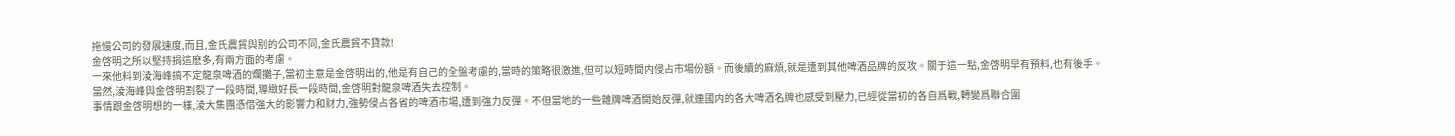拖慢公司的發展速度,而且,金氏農貿與别的公司不同,金氏農貿不貸款!
金啓明之所以堅持捐這麽多,有兩方面的考慮。
一來他料到淩海峰搞不定龍泉啤酒的爛攤子,當初主意是金啓明出的,他是有自己的全盤考慮的,當時的策略很激進,但可以短時間内侵占市場份額。而後續的麻煩,就是遭到其他啤酒品牌的反攻。關于這一點,金啓明早有預料,也有後手。
當然,淩海峰與金啓明割裂了一段時間,導緻好長一段時間,金啓明對龍泉啤酒失去控制。
事情跟金啓明想的一樣,淩大集團憑借強大的影響力和财力,強勢侵占各省的啤酒市場,遭到強力反彈。不但當地的一些雜牌啤酒開始反彈,就連國内的各大啤酒名牌也感受到壓力,已經從當初的各自爲戰,轉變爲聯合圍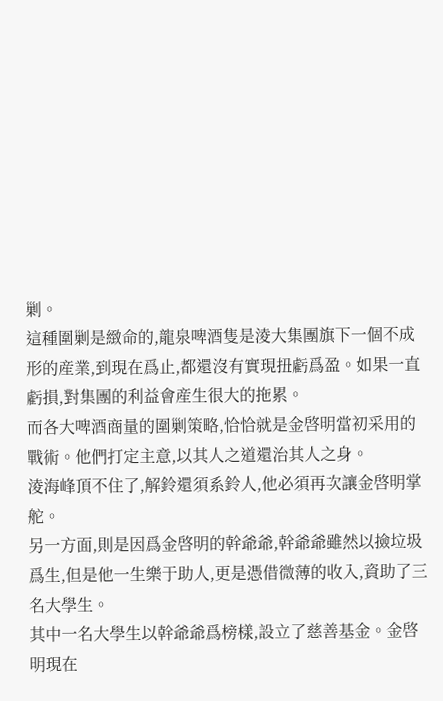剿。
這種圍剿是緻命的,龍泉啤酒隻是淩大集團旗下一個不成形的産業,到現在爲止,都還沒有實現扭虧爲盈。如果一直虧損,對集團的利益會産生很大的拖累。
而各大啤酒商量的圍剿策略,恰恰就是金啓明當初采用的戰術。他們打定主意,以其人之道還治其人之身。
淩海峰頂不住了,解鈴還須系鈴人,他必須再次讓金啓明掌舵。
另一方面,則是因爲金啓明的幹爺爺,幹爺爺雖然以撿垃圾爲生,但是他一生樂于助人,更是憑借微薄的收入,資助了三名大學生。
其中一名大學生以幹爺爺爲榜樣,設立了慈善基金。金啓明現在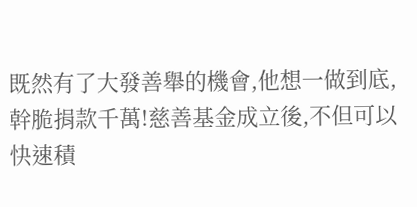既然有了大發善舉的機會,他想一做到底,幹脆捐款千萬!慈善基金成立後,不但可以快速積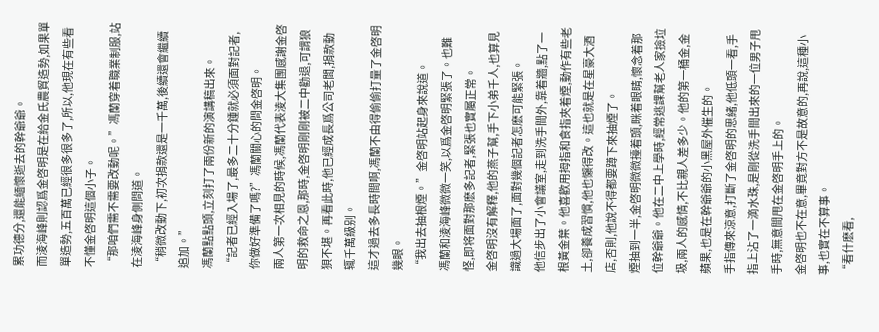累功德分,還能緬懷逝去的幹爺爺。
而淩海峰則認爲金啓明是在給金氏農貿造勢,如果單單造勢,五百萬已經很多很多了,所以,他現在有些看不懂金啓明這個小子。
“那咱們需不需要改動呢。”馮蘭穿着職業制服,站在淩海峰身側問道。
“稍微改動下,初次捐款還是一千萬,後續還會繼續追加。”
馮蘭點點頭,立刻打了兩份新的演講稿出來。
“記者已經入場了,最多二十分鍾就必須面對記者,你做好準備了嗎?”馮蘭關心的問金啓明。
兩人第一次相見的時候,馮蘭代表淩大集團感謝金啓明的救命之恩,那時,金啓明剛剛被二中勸退,可謂狼狽不堪。再看此時,他已經成長爲公司老闆,捐款動辄千萬級别。
這才過去多長時間啊,馮蘭不由得偷偷打量了金啓明幾眼。
“我出去抽根煙。”金啓明站起身來說道。
馮蘭和淩海峰微微一笑,以爲金啓明緊張了。也難怪,即将面對那麽多記者,緊張也實屬正常。
金啓明沒有解釋,他的燕子幫,手下小弟千人,也算見識過大場面了,面對幾個記者怎麽可能緊張。
他信步出了小會議室,走到洗手間外,靠着牆,點了一根黃金葉。他喜歡用拇指和食指夾着煙,動作有些老土,卻養成習慣,他也懶得改。這也就是在星豪大酒店,否則,他說不得都要蹲下來抽煙了。
煙抽到一半,金啓明微微擡着頭,眯着眼睛,懷念着那位幹爺爺。他在二中上學時,經常逃課幫老人家撿垃圾,兩人的感情,不比親人差多少。他的第一桶金,金蘋果,也是在幹爺爺的小黑屋外催生的。
手指傳來涼意,打斷了金啓明的思緒,他低頭一看,手指上沾了一滴水珠,是剛從洗手間出來的一位男子甩手時,無意間甩在金啓明手上的。
金啓明也不在意,畢竟對方不是故意的,再說,這種小事,也實在不算事。
“看什麽看,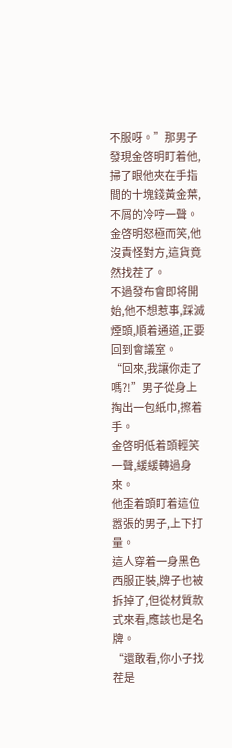不服呀。”那男子發現金啓明盯着他,掃了眼他夾在手指間的十塊錢黃金葉,不屑的冷哼一聲。
金啓明怒極而笑,他沒責怪對方,這貨竟然找茬了。
不過發布會即将開始,他不想惹事,踩滅煙頭,順着通道,正要回到會議室。
“回來,我讓你走了嗎?!”男子從身上掏出一包紙巾,擦着手。
金啓明低着頭輕笑一聲,緩緩轉過身來。
他歪着頭盯着這位嚣張的男子,上下打量。
這人穿着一身黑色西服正裝,牌子也被拆掉了,但從材質款式來看,應該也是名牌。
“還敢看,你小子找茬是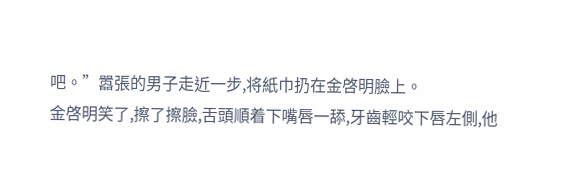吧。”嚣張的男子走近一步,将紙巾扔在金啓明臉上。
金啓明笑了,擦了擦臉,舌頭順着下嘴唇一舔,牙齒輕咬下唇左側,他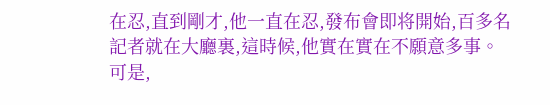在忍,直到剛才,他一直在忍,發布會即将開始,百多名記者就在大廳裏,這時候,他實在實在不願意多事。
可是,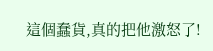這個蠢貨,真的把他激怒了!